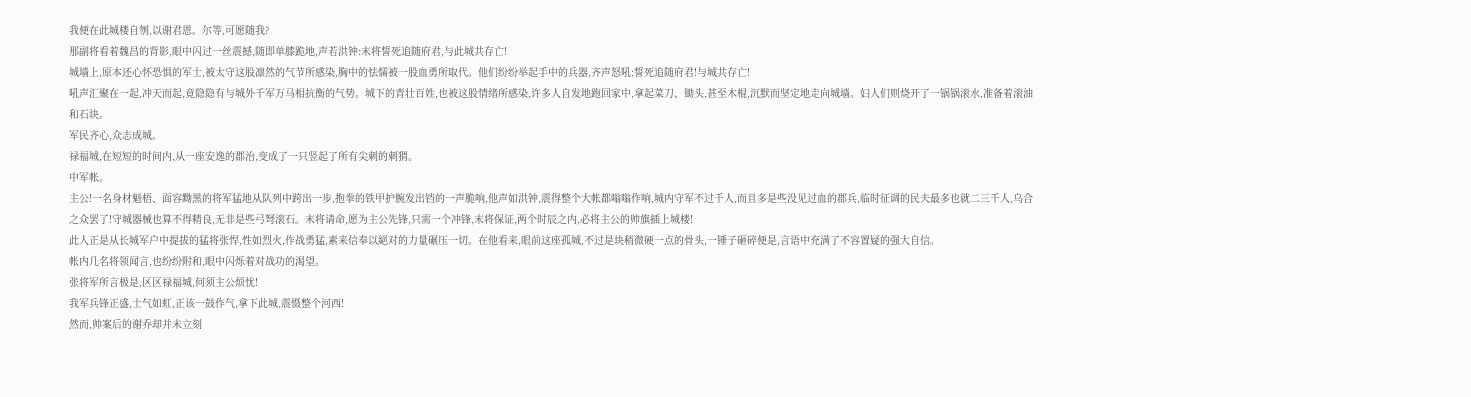我便在此城楼自刎,以谢君恩。尔等,可愿随我?
那副将看着魏昌的背影,眼中闪过一丝震撼,随即单膝跪地,声若洪钟:末将誓死追随府君,与此城共存亡!
城墙上,原本还心怀恐惧的军士,被太守这股凛然的气节所感染,胸中的怯懦被一股血勇所取代。他们纷纷举起手中的兵器,齐声怒吼:誓死追随府君!与城共存亡!
吼声汇聚在一起,冲天而起,竟隐隐有与城外千军万马相抗衡的气势。城下的青壮百姓,也被这股情绪所感染,许多人自发地跑回家中,拿起菜刀、锄头,甚至木棍,沉默而坚定地走向城墙。妇人们则烧开了一锅锅滚水,准备着滚油和石块。
军民齐心,众志成城。
禄福城,在短短的时间内,从一座安逸的郡治,变成了一只竖起了所有尖刺的刺猬。
中军帐。
主公!一名身材魁梧、面容黝黑的将军猛地从队列中跨出一步,抱拳的铁甲护腕发出铛的一声脆响,他声如洪钟,震得整个大帐都嗡嗡作响,城内守军不过千人,而且多是些没见过血的郡兵,临时征调的民夫最多也就二三千人,乌合之众罢了!守城器械也算不得精良,无非是些弓弩滚石。末将请命,愿为主公先锋,只需一个冲锋,末将保证,两个时辰之内,必将主公的帅旗插上城楼!
此人正是从长城军户中提拔的猛将张悍,性如烈火,作战勇猛,素来信奉以絕对的力量碾压一切。在他看来,眼前这座孤城,不过是块稍微硬一点的骨头,一锤子砸碎便是,言语中充满了不容置疑的强大自信。
帐内几名将领闻言,也纷纷附和,眼中闪烁着对战功的渴望。
张将军所言极是,区区禄福城,何须主公烦忧!
我军兵锋正盛,士气如虹,正该一鼓作气,拿下此城,震慑整个河西!
然而,帅案后的谢乔却并未立刻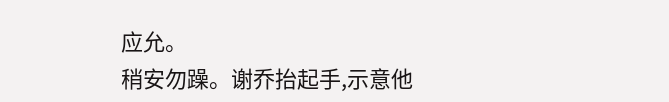应允。
稍安勿躁。谢乔抬起手,示意他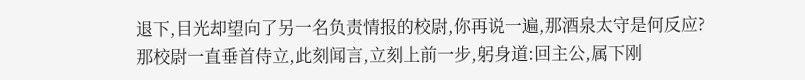退下,目光却望向了另一名负责情报的校尉,你再说一遍,那酒泉太守是何反应?
那校尉一直垂首侍立,此刻闻言,立刻上前一步,躬身道:回主公,属下刚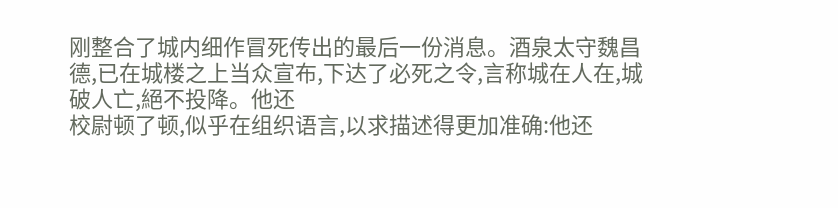刚整合了城内细作冒死传出的最后一份消息。酒泉太守魏昌德,已在城楼之上当众宣布,下达了必死之令,言称城在人在,城破人亡,絕不投降。他还
校尉顿了顿,似乎在组织语言,以求描述得更加准确:他还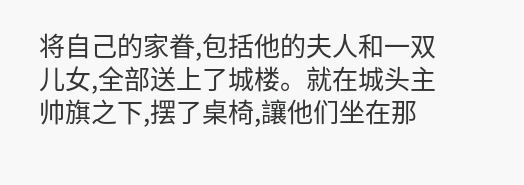将自己的家眷,包括他的夫人和一双儿女,全部送上了城楼。就在城头主帅旗之下,摆了桌椅,讓他们坐在那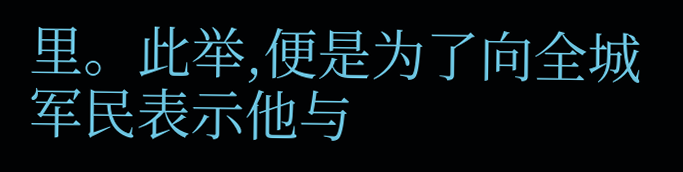里。此举,便是为了向全城军民表示他与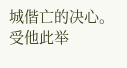城偕亡的决心。受他此举